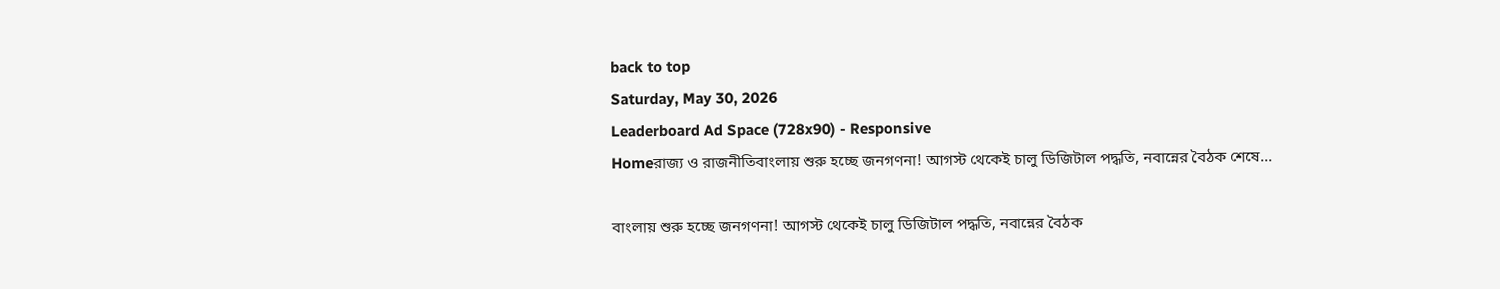back to top
Saturday, May 30, 2026
Leaderboard Ad Space (728x90) - Responsive
Homeরাজ্য ও রাজনীতিবাংলায় শুরু হচ্ছে জনগণনা! আগস্ট থেকেই চালু ডিজিটাল পদ্ধতি, নবান্নের বৈঠক শেষে...

বাংলায় শুরু হচ্ছে জনগণনা! আগস্ট থেকেই চালু ডিজিটাল পদ্ধতি, নবান্নের বৈঠক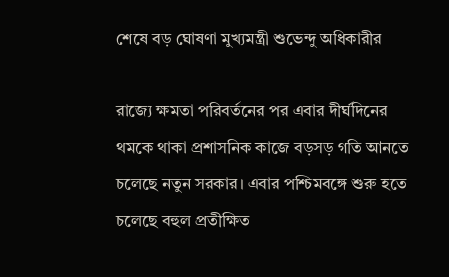শেষে বড় ঘোষণা মুখ্যমন্ত্রী শুভেন্দু অধিকারীর

রাজ্যে ক্ষমতা পরিবর্তনের পর এবার দীর্ঘদিনের থমকে থাকা প্রশাসনিক কাজে বড়সড় গতি আনতে চলেছে নতুন সরকার। এবার পশ্চিমবঙ্গে শুরু হতে চলেছে বহুল প্রতীক্ষিত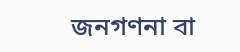জনগণনা বা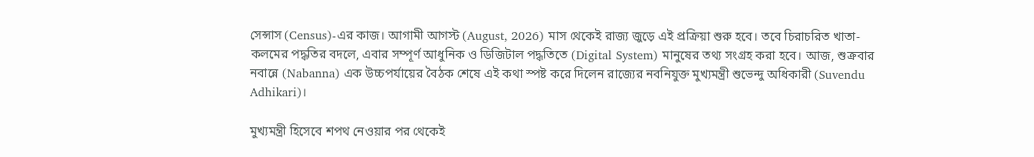সেন্সাস (Census)-এর কাজ। আগামী আগস্ট (August, 2026) মাস থেকেই রাজ্য জুড়ে এই প্রক্রিয়া শুরু হবে। তবে চিরাচরিত খাতা-কলমের পদ্ধতির বদলে, এবার সম্পূর্ণ আধুনিক ও ডিজিটাল পদ্ধতিতে (Digital System) মানুষের তথ্য সংগ্রহ করা হবে। আজ, শুক্রবার নবান্নে (Nabanna) এক উচ্চপর্যায়ের বৈঠক শেষে এই কথা স্পষ্ট করে দিলেন রাজ্যের নবনিযুক্ত মুখ্যমন্ত্রী শুভেন্দু অধিকারী (Suvendu Adhikari)।

মুখ্যমন্ত্রী হিসেবে শপথ নেওয়ার পর থেকেই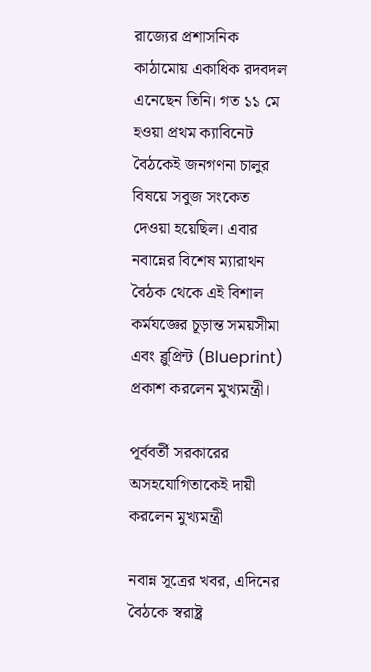রাজ্যের প্রশাসনিক কাঠামোয় একাধিক রদবদল এনেছেন তিনি। গত ১১ মে হওয়া প্রথম ক্যাবিনেট বৈঠকেই জনগণনা চালুর বিষয়ে সবুজ সংকেত দেওয়া হয়েছিল। এবার নবান্নের বিশেষ ম্যারাথন বৈঠক থেকে এই বিশাল কর্মযজ্ঞের চূড়ান্ত সময়সীমা এবং ব্লুপ্রিন্ট (Blueprint) প্রকাশ করলেন মুখ্যমন্ত্রী।

পূর্ববর্তী সরকারের অসহযোগিতাকেই দায়ী করলেন মুখ্যমন্ত্রী

নবান্ন সূত্রের খবর, এদিনের বৈঠকে স্বরাষ্ট্র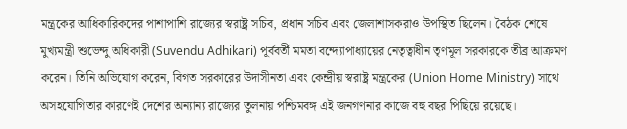মন্ত্রকের আধিকারিকদের পাশাপাশি রাজ্যের স্বরাষ্ট্র সচিব, প্রধান সচিব এবং জেলাশাসকরাও উপস্থিত ছিলেন। বৈঠক শেষে মুখ্যমন্ত্রী শুভেন্দু অধিকারী (Suvendu Adhikari) পূর্ববর্তী মমতা বন্দ্যোপাধ্যায়ের নেতৃত্বাধীন তৃণমূল সরকারকে তীব্র আক্রমণ করেন। তিনি অভিযোগ করেন, বিগত সরকারের উদাসীনতা এবং কেন্দ্রীয় স্বরাষ্ট্র মন্ত্রকের (Union Home Ministry) সাথে অসহযোগিতার কারণেই দেশের অন্যান্য রাজ্যের তুলনায় পশ্চিমবঙ্গ এই জনগণনার কাজে বহু বছর পিছিয়ে রয়েছে।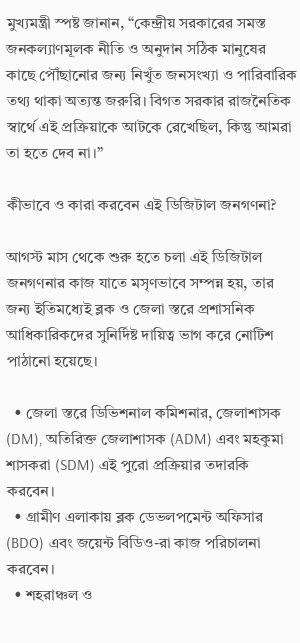মুখ্যমন্ত্রী স্পষ্ট জানান, “কেন্দ্রীয় সরকারের সমস্ত জনকল্যাণমূলক নীতি ও অনুদান সঠিক মানুষের কাছে পৌঁছানোর জন্য নিখুঁত জনসংখ্যা ও পারিবারিক তথ্য থাকা অত্যন্ত জরুরি। বিগত সরকার রাজনৈতিক স্বার্থে এই প্রক্রিয়াকে আটকে রেখেছিল, কিন্তু আমরা তা হতে দেব না।”

কীভাবে ও কারা করবেন এই ডিজিটাল জনগণনা?

আগস্ট মাস থেকে শুরু হতে চলা এই ডিজিটাল জনগণনার কাজ যাতে মসৃণভাবে সম্পন্ন হয়, তার জন্য ইতিমধ্যেই ব্লক ও জেলা স্তরে প্রশাসনিক আধিকারিকদের সুনির্দিষ্ট দায়িত্ব ভাগ করে নোটিশ পাঠানো হয়েছে।

  • জেলা স্তরে ডিভিশনাল কমিশনার, জেলাশাসক (DM), অতিরিক্ত জেলাশাসক (ADM) এবং মহকুমা শাসকরা (SDM) এই পুরো প্রক্রিয়ার তদারকি করবেন।
  • গ্রামীণ এলাকায় ব্লক ডেভলপমেন্ট অফিসার (BDO) এবং জয়েন্ট বিডিও-রা কাজ পরিচালনা করবেন।
  • শহরাঞ্চল ও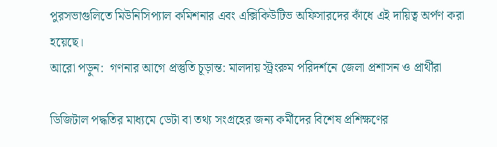পুরসভাগুলিতে মিউনিসিপ্যাল কমিশনার এবং এক্সিকিউটিভ অফিসারদের কাঁধে এই দায়িত্ব অর্পণ করা হয়েছে।
আরো পড়ুন:  গণনার আগে প্রস্তুতি চূড়ান্ত: মালদায় স্ট্রংরুম পরিদর্শনে জেলা প্রশাসন ও প্রার্থীরা

ডিজিটাল পদ্ধতির মাধ্যমে ডেটা বা তথ্য সংগ্রহের জন্য কর্মীদের বিশেষ প্রশিক্ষণের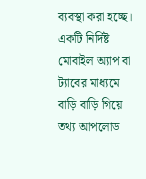ব্যবস্থা করা হচ্ছে। একটি নির্দিষ্ট মোবাইল অ্যাপ বা ট্যাবের মাধ্যমে বাড়ি বাড়ি গিয়ে তথ্য আপলোড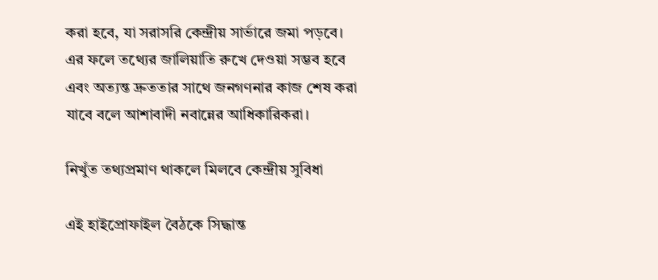করা হবে, যা সরাসরি কেন্দ্রীয় সার্ভারে জমা পড়বে। এর ফলে তথ্যের জালিয়াতি রুখে দেওয়া সম্ভব হবে এবং অত্যন্ত দ্রুততার সাথে জনগণনার কাজ শেষ করা যাবে বলে আশাবাদী নবান্নের আধিকারিকরা।

নিখুঁত তথ্যপ্রমাণ থাকলে মিলবে কেন্দ্রীয় সুবিধা

এই হাইপ্রোফাইল বৈঠকে সিদ্ধান্ত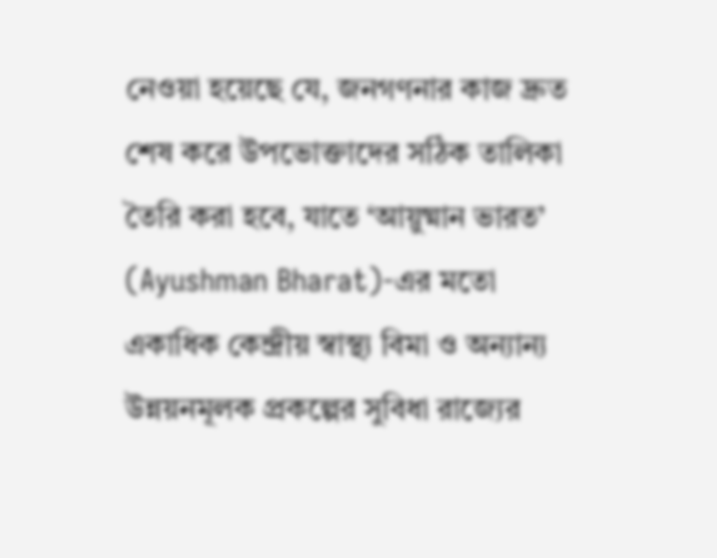নেওয়া হয়েছে যে, জনগণনার কাজ দ্রুত শেষ করে উপভোক্তাদের সঠিক তালিকা তৈরি করা হবে, যাতে ‘আয়ুষ্মান ভারত’ (Ayushman Bharat)-এর মতো একাধিক কেন্দ্রীয় স্বাস্থ্য বিমা ও অন্যান্য উন্নয়নমূলক প্রকল্পের সুবিধা রাজ্যের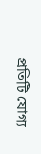প্রতিটি যোগ্য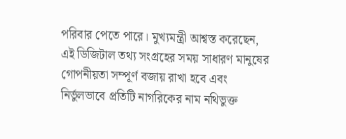পরিবার পেতে পারে। মুখ্যমন্ত্রী আশ্বস্ত করেছেন, এই ডিজিটাল তথ্য সংগ্রহের সময় সাধারণ মানুষের গোপনীয়তা সম্পূর্ণ বজায় রাখা হবে এবং নির্ভুলভাবে প্রতিটি নাগরিকের নাম নথিভুক্ত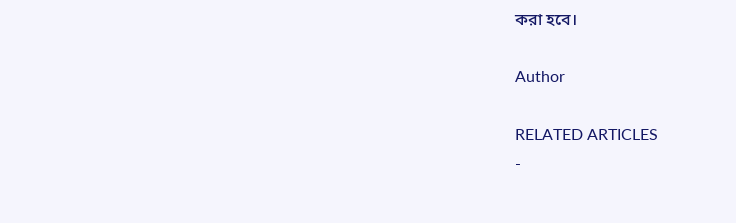করা হবে।

Author

RELATED ARTICLES
-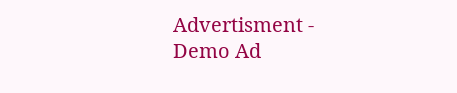Advertisment -
Demo Ad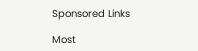Sponsored Links

Most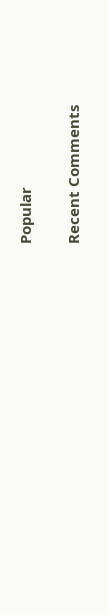Popular

Recent Comments